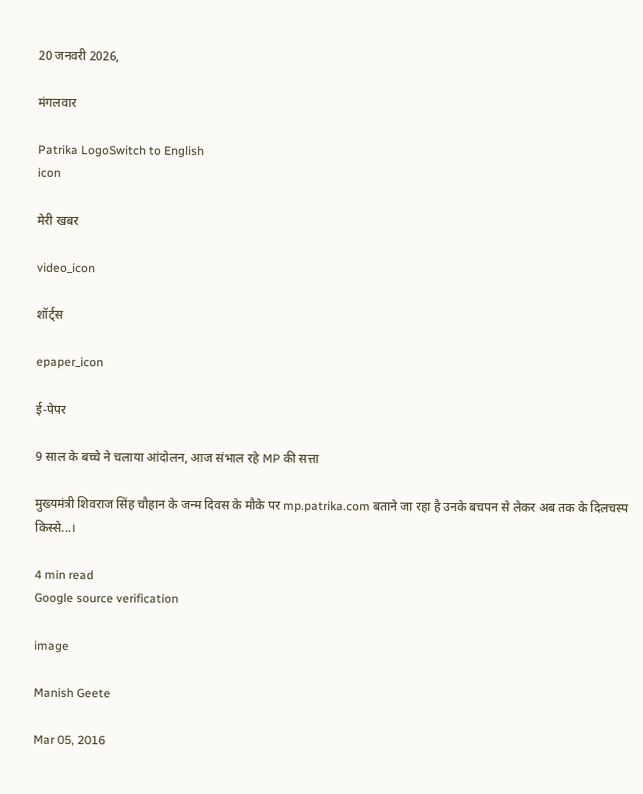20 जनवरी 2026,

मंगलवार

Patrika LogoSwitch to English
icon

मेरी खबर

video_icon

शॉर्ट्स

epaper_icon

ई-पेपर

9 साल के बच्चे ने चलाया आंदोलन, आज संभाल रहे MP की सत्ता

मुख्यमंत्री शिवराज सिंह चौहान के जन्म दिवस के मौके पर mp.patrika.com बताने जा रहा है उनके बचपन से लेकर अब तक के दिलचस्प किस्से...।

4 min read
Google source verification

image

Manish Geete

Mar 05, 2016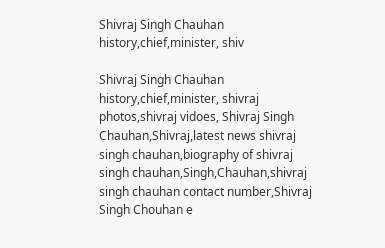Shivraj Singh Chauhan history,chief,minister, shiv

Shivraj Singh Chauhan history,chief,minister, shivraj photos,shivraj vidoes, Shivraj Singh Chauhan,Shivraj,latest news shivraj singh chauhan,biography of shivraj singh chauhan,Singh,Chauhan,shivraj singh chauhan contact number,Shivraj Singh Chouhan e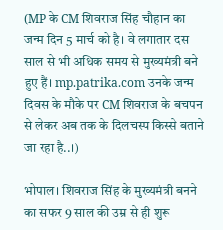(MP के CM शिवराज सिंह चौहान का जन्म दिन 5 मार्च को है। वे लगातार दस साल से भी अधिक समय से मुख्यमंत्री बने हुए हैं। mp.patrika.com उनके जन्म दिवस के मौके पर CM शिवराज के बचपन से लेकर अब तक के दिलचस्प किस्से बताने जा रहा है..।)

भोपाल। शिवराज सिंह के मुख्यमंत्री बनने का सफर 9 साल की उम्र से ही शुरू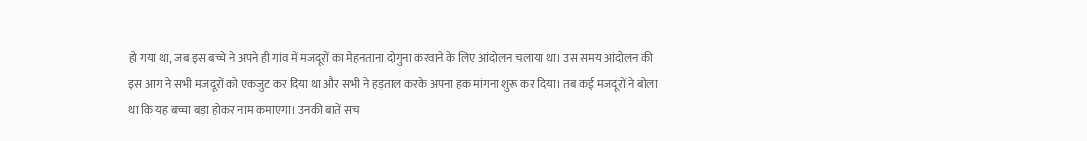हो गया था, जब इस बच्चे ने अपने ही गांव में मजदूरों का मेहनताना दोगुना करवाने के लिए आंदोलन चलाया था। उस समय आंदोलन की इस आग ने सभी मजदूरों को एकजुट कर दिया था और सभी ने हड़ताल करके अपना हक मांगना शुरू कर दिया। तब कई मजदूरों ने बोला था कि यह बच्चा बड़ा होकर नाम कमाएगा। उनकी बातें सच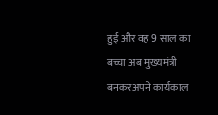हुई और वह 9 साल का बच्चा अब मुख्यमंत्री बनकरअपने कार्यकाल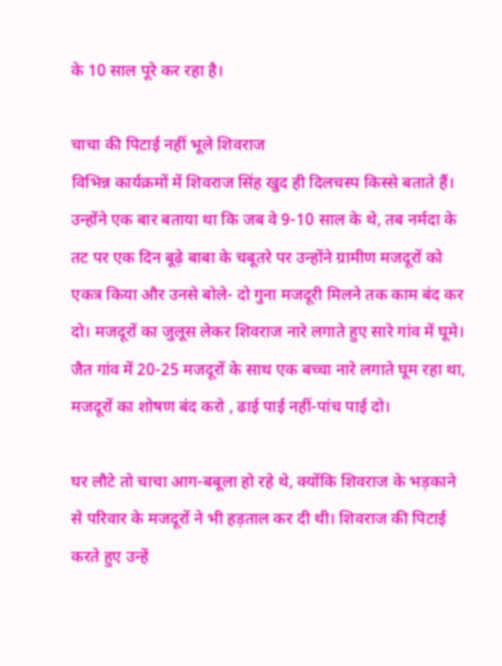के 10 साल पूरे कर रहा है।

चाचा की पिटाई नहीं भूले शिवराज
विभिन्न कार्यक्रमों में शिवराज सिंह खुद ही दिलचस्प किस्से बताते हैं। उन्होंने एक बार बताया था कि जब वे 9-10 साल के थे, तब नर्मदा के तट पर एक दिन बूढ़े बाबा के चबूतरे पर उन्होंने ग्रामीण मजदूरों को एकत्र किया और उनसे बोले- दो गुना मजदूरी मिलने तक काम बंद कर दो। मजदूरों का जुलूस लेकर शिवराज नारे लगाते हुए सारे गांव में घूमे। जैत गांव में 20-25 मजदूरों के साथ एक बच्चा नारे लगाते घूम रहा था, मजदूरों का शोषण बंद करो , ढाई पाई नहीं-पांच पाई दो।

घर लौटे तो चाचा आग-बबूला हो रहे थे, क्योंकि शिवराज के भड़काने से परिवार के मजदूरों ने भी हड़ताल कर दी थी। शिवराज की पिटाई करते हुए उन्हें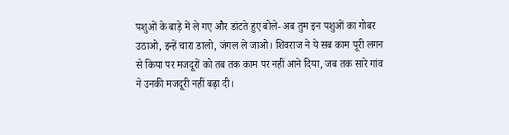पशुओं के बाड़े में ले गए और डांटते हुए बोले- अब तुम इन पशुओं का गोबर उठाओ, इन्हें चारा डालो, जंगल ले जाओ। शिवराज ने ये सब काम पूरी लगन से किया पर मजदूरों को तब तक काम पर नहीं आने दिया, जब तक सारे गांव ने उनकी मजदूरी नहीं बढ़ा दी।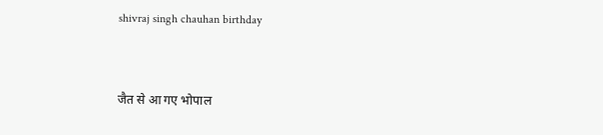shivraj singh chauhan birthday


जैत से आ गए भोपाल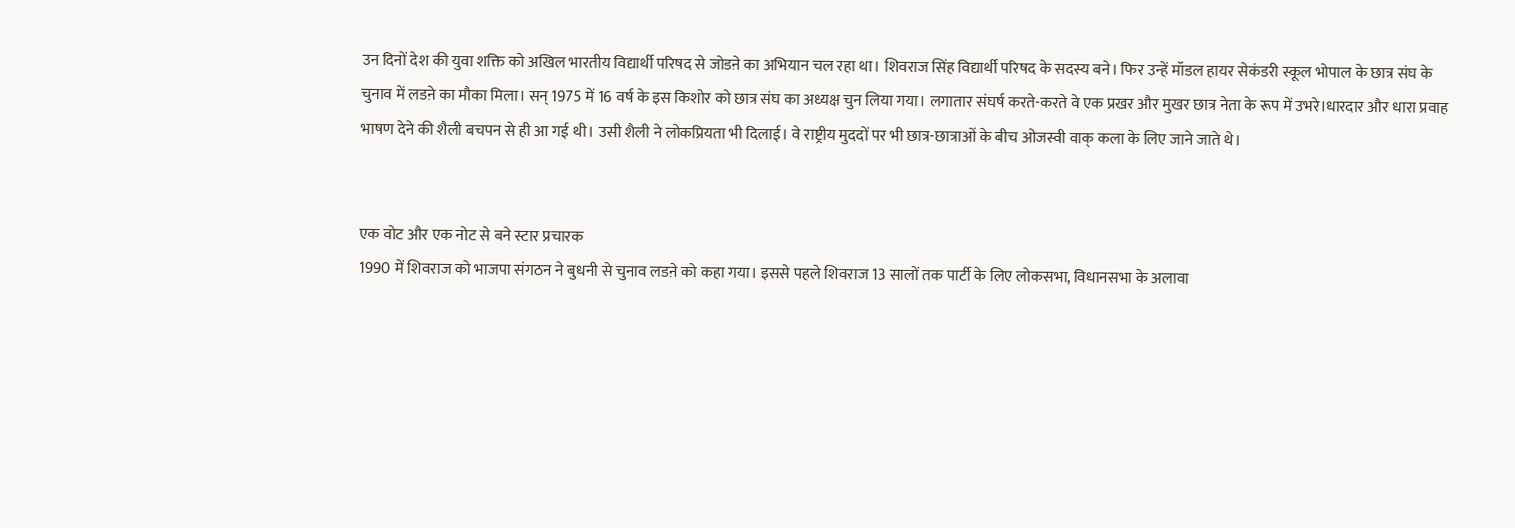उन दिनों देश की युवा शक्ति को अखिल भारतीय विद्यार्थी परिषद से जोडऩे का अभियान चल रहा था। शिवराज सिंह विद्यार्थी परिषद के सदस्य बने। फिर उन्हें मॉडल हायर सेकंडरी स्कूल भोपाल के छात्र संघ के चुनाव में लडऩे का मौका मिला। सन् 1975 में 16 वर्ष के इस किशोर को छात्र संघ का अध्यक्ष चुन लिया गया। लगातार संघर्ष करते-करते वे एक प्रखर और मुखर छात्र नेता के रूप में उभरे।धारदार और धारा प्रवाह भाषण देने की शैली बचपन से ही आ गई थी। उसी शैली ने लोकप्रियता भी दिलाई। वे राष्ट्रीय मुददों पर भी छात्र-छात्राओं के बीच ओजस्वी वाक् कला के लिए जाने जाते थे।


एक वोट और एक नोट से बने स्टार प्रचारक
1990 में शिवराज को भाजपा संगठन ने बुधनी से चुनाव लडऩे को कहा गया। इससे पहले शिवराज 13 सालों तक पार्टी के लिए लोकसभा, विधानसभा के अलावा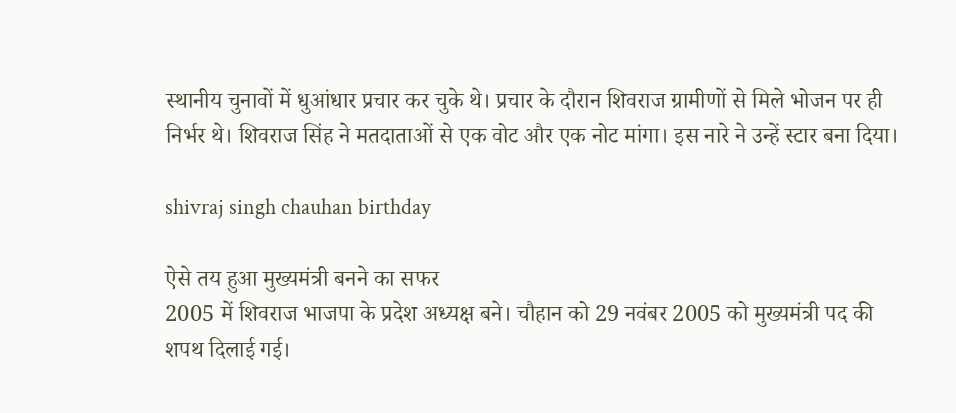स्थानीय चुनावों में धुआंधार प्रचार कर चुके थे। प्रचार के दौरान शिवराज ग्रामीणों से मिले भोजन पर ही निर्भर थे। शिवराज सिंह ने मतदाताओं से एक वोट और एक नोट मांगा। इस नारे ने उन्हें स्टार बना दिया।

shivraj singh chauhan birthday

ऐसे तय हुआ मुख्यमंत्री बनने का सफर
2005 में शिवराज भाजपा के प्रदेश अध्यक्ष बने। चौहान को 29 नवंबर 2005 को मुख्यमंत्री पद की शपथ दिलाई गई।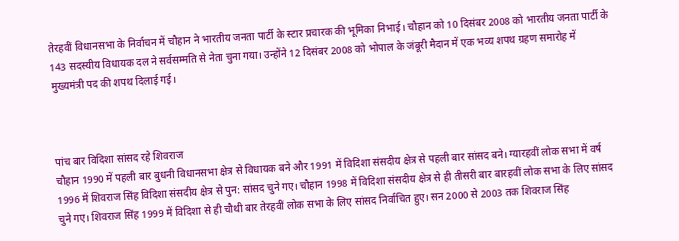तेरहवीं विधानसभा के निर्वाचन में चौहान ने भारतीय जनता पार्टी के स्टार प्रचारक की भूमिका निभाई। चौहान को 10 दिसंबर 2008 को भारतीय जनता पार्टी के 143 सदस्यीय विधायक दल ने सर्वसम्मति से नेता चुना गया। उन्होंने 12 दिसंबर 2008 को भोपाल के जंबूरी मैदान में एक भव्य शपथ ग्रहण समारोह में मुख्यमंत्री पद की शपथ दिलाई गई।



पांच बार विदिशा सांसद रहे शिवराज
चौहान 1990 में पहली बार बुधनी विधानसभा क्षेत्र से विधायक बने और 1991 में विदिशा संसदीय क्षेत्र से पहली बार सांसद बने। ग्यारहवीं लोक सभा में वर्ष 1996 में शिवराज सिंह विदिशा संसदीय क्षेत्र से पुन: सांसद चुने गए। चौहान 1998 में विदिशा संसदीय क्षेत्र से ही तीसरी बार बारहवीं लोक सभा के लिए सांसद चुने गए। शिवराज सिंह 1999 में विदिशा से ही चौथी बार तेरहवीं लोक सभा के लिए सांसद निर्वाचित हुए। सन 2000 से 2003 तक शिवराज सिंह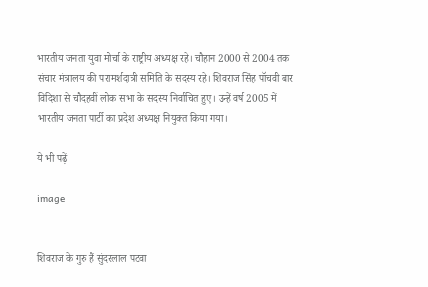भारतीय जनता युवा मोर्चा के राष्ट्रीय अध्यक्ष रहे। चौहान 2000 से 2004 तक संचार मंत्रालय की परामर्शदात्री समिति के सदस्य रहे। शिवराज सिंह पॉचवी बार विदिशा से चौदहवीं लोक सभा के सदस्य निर्वाचित हुए। उन्हें वर्ष 2005 में भारतीय जनता पार्टी का प्रदेश अध्यक्ष नियुक्त किया गया।

ये भी पढ़ें

image


शिवराज के गुरु हैं सुंदरलाल पटवा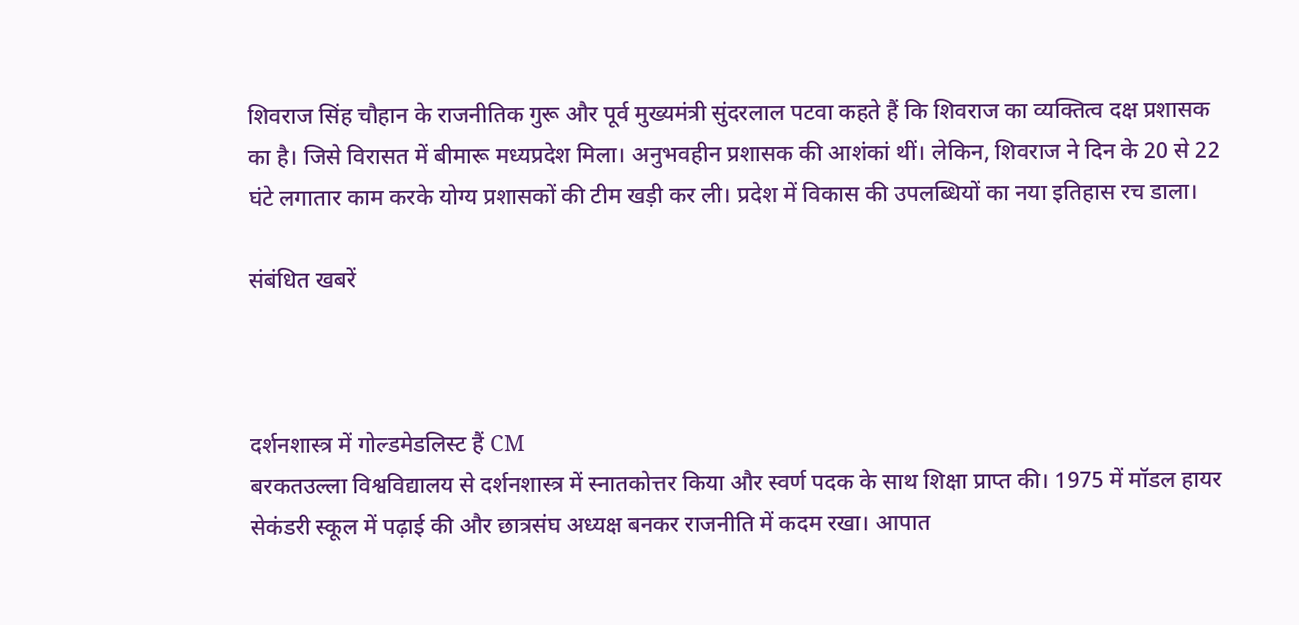शिवराज सिंह चौहान के राजनीतिक गुरू और पूर्व मुख्यमंत्री सुंदरलाल पटवा कहते हैं कि शिवराज का व्यक्तित्व दक्ष प्रशासक का है। जिसे विरासत में बीमारू मध्यप्रदेश मिला। अनुभवहीन प्रशासक की आशंकां थीं। लेकिन, शिवराज ने दिन के 20 से 22 घंटे लगातार काम करके योग्य प्रशासकों की टीम खड़ी कर ली। प्रदेश में विकास की उपलब्धियों का नया इतिहास रच डाला।

संबंधित खबरें



दर्शनशास्त्र में गोल्डमेडलिस्ट हैं CM
बरकतउल्ला विश्वविद्यालय से दर्शनशास्त्र में स्नातकोत्तर किया और स्वर्ण पदक के साथ शिक्षा प्राप्त की। 1975 में मॉडल हायर सेकंडरी स्कूल में पढ़ाई की और छात्रसंघ अध्यक्ष बनकर राजनीति में कदम रखा। आपात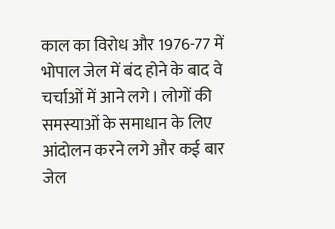काल का विरोध और 1976-77 में भोपाल जेल में बंद होने के बाद वे चर्चाओं में आने लगे। लोगों की समस्याओं के समाधान के लिए आंदोलन करने लगे और कई बार जेल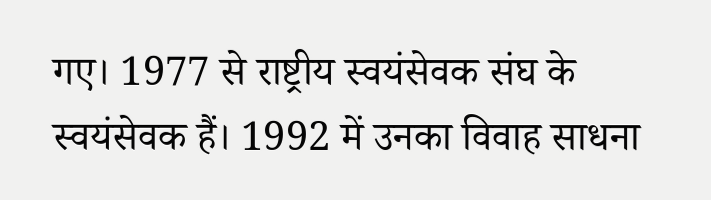गए। 1977 से राष्ट्रीय स्वयंसेवक संघ के स्वयंसेवक हैं। 1992 में उनका विवाह साधना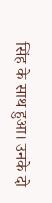सिंह के साथ हुआ। उनके दो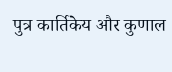पुत्र कार्तिकेय और कुणाल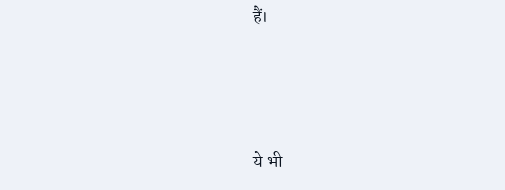हैं।



ये भी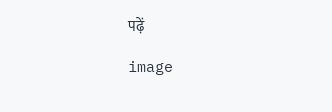पढ़ें

image